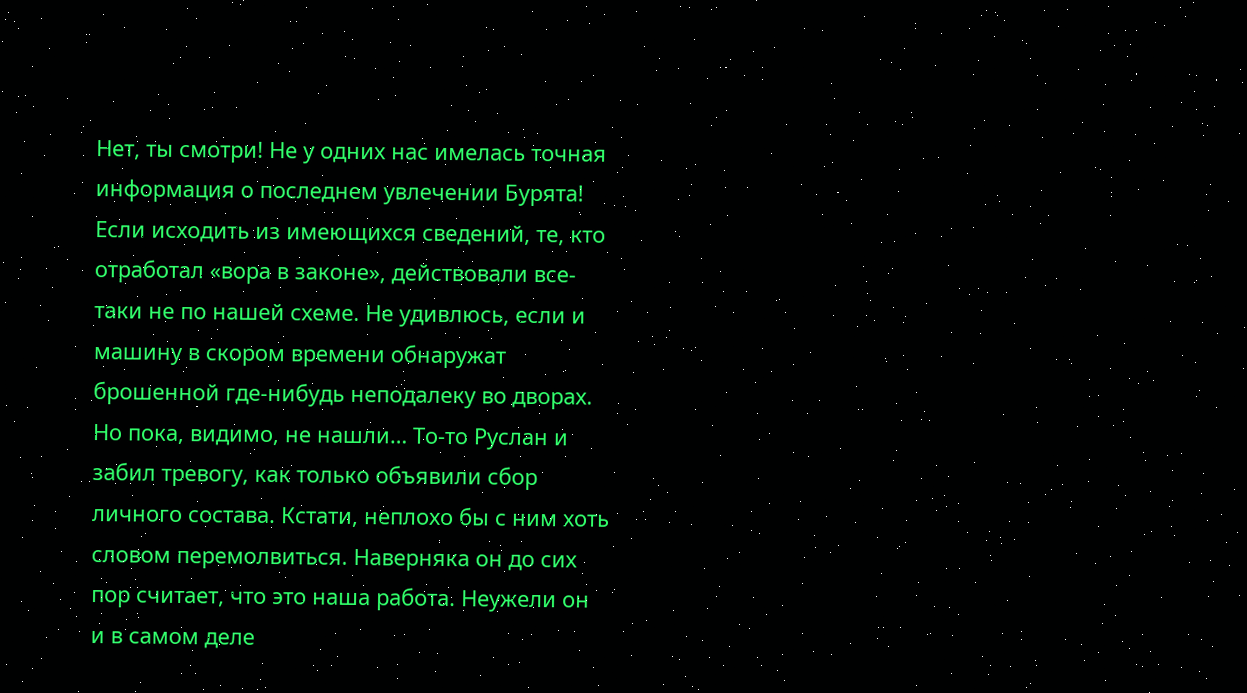Нет, ты смотри! Не у одних нас имелась точная информация о последнем увлечении Бурята! Если исходить из имеющихся сведений, те, кто отработал «вора в законе», действовали все-таки не по нашей схеме. Не удивлюсь, если и машину в скором времени обнаружат брошенной где-нибудь неподалеку во дворах. Но пока, видимо, не нашли… То-то Руслан и забил тревогу, как только объявили сбор личного состава. Кстати, неплохо бы с ним хоть словом перемолвиться. Наверняка он до сих пор считает, что это наша работа. Неужели он и в самом деле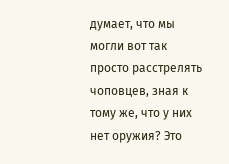думает, что мы могли вот так просто расстрелять чоповцев, зная к тому же, что у них нет оружия? Это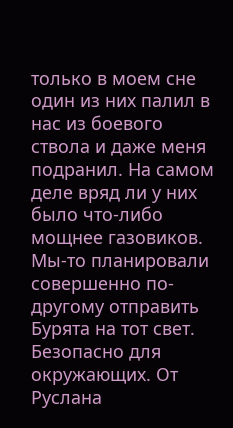только в моем сне один из них палил в нас из боевого ствола и даже меня подранил. На самом деле вряд ли у них было что-либо мощнее газовиков.
Мы-то планировали совершенно по-другому отправить Бурята на тот свет. Безопасно для окружающих. От Руслана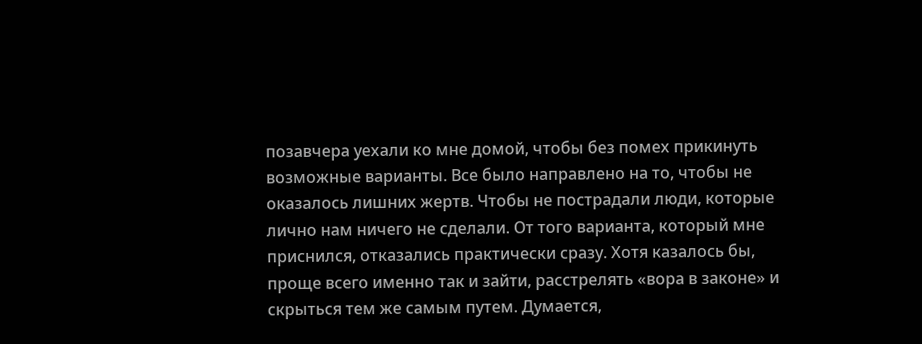позавчера уехали ко мне домой, чтобы без помех прикинуть возможные варианты. Все было направлено на то, чтобы не оказалось лишних жертв. Чтобы не пострадали люди, которые лично нам ничего не сделали. От того варианта, который мне приснился, отказались практически сразу. Хотя казалось бы, проще всего именно так и зайти, расстрелять «вора в законе» и скрыться тем же самым путем. Думается,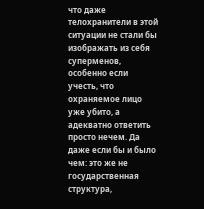что даже телохранители в этой ситуации не стали бы изображать из себя суперменов, особенно если учесть, что охраняемое лицо уже убито, а адекватно ответить просто нечем. Да даже если бы и было чем: это же не государственная структура,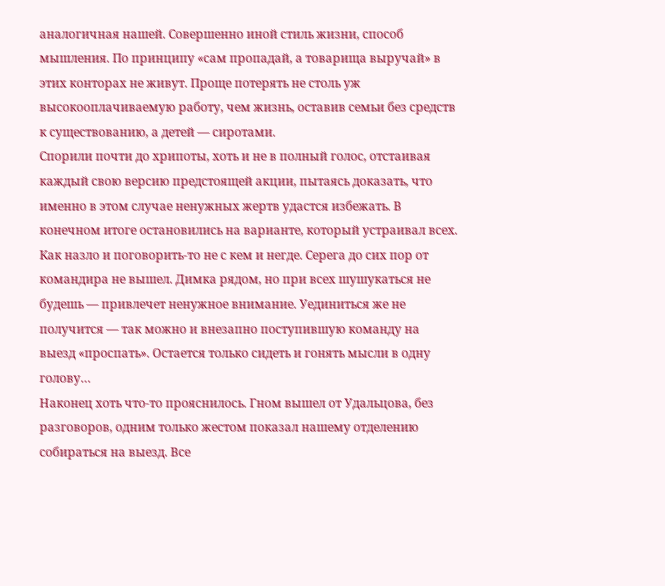аналогичная нашей. Совершенно иной стиль жизни, способ мышления. По принципу «сам пропадай, а товарища выручай» в этих конторах не живут. Проще потерять не столь уж высокооплачиваемую работу, чем жизнь, оставив семьи без средств к существованию, а детей — сиротами.
Спорили почти до хрипоты, хоть и не в полный голос, отстаивая каждый свою версию предстоящей акции, пытаясь доказать, что именно в этом случае ненужных жертв удастся избежать. В конечном итоге остановились на варианте, который устраивал всех.
Как назло и поговорить-то не с кем и негде. Серега до сих пор от командира не вышел. Димка рядом, но при всех шушукаться не будешь — привлечет ненужное внимание. Уединиться же не получится — так можно и внезапно поступившую команду на выезд «проспать». Остается только сидеть и гонять мысли в одну голову…
Наконец хоть что-то прояснилось. Гном вышел от Удальцова, без разговоров, одним только жестом показал нашему отделению собираться на выезд. Все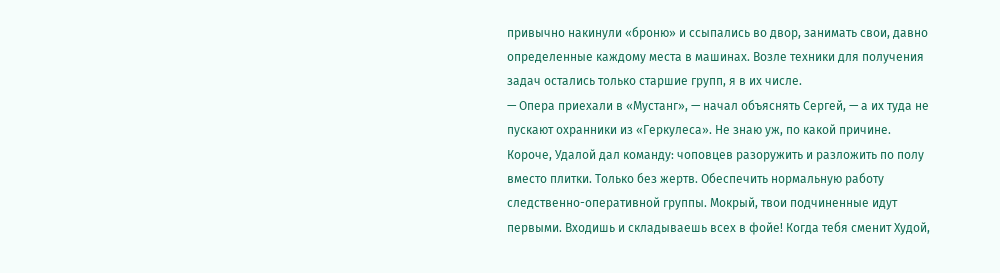привычно накинули «броню» и ссыпались во двор, занимать свои, давно определенные каждому места в машинах. Возле техники для получения задач остались только старшие групп, я в их числе.
— Опера приехали в «Мустанг», — начал объяснять Сергей, — а их туда не пускают охранники из «Геркулеса». Не знаю уж, по какой причине. Короче, Удалой дал команду: чоповцев разоружить и разложить по полу вместо плитки. Только без жертв. Обеспечить нормальную работу следственно-оперативной группы. Мокрый, твои подчиненные идут первыми. Входишь и складываешь всех в фойе! Когда тебя сменит Худой,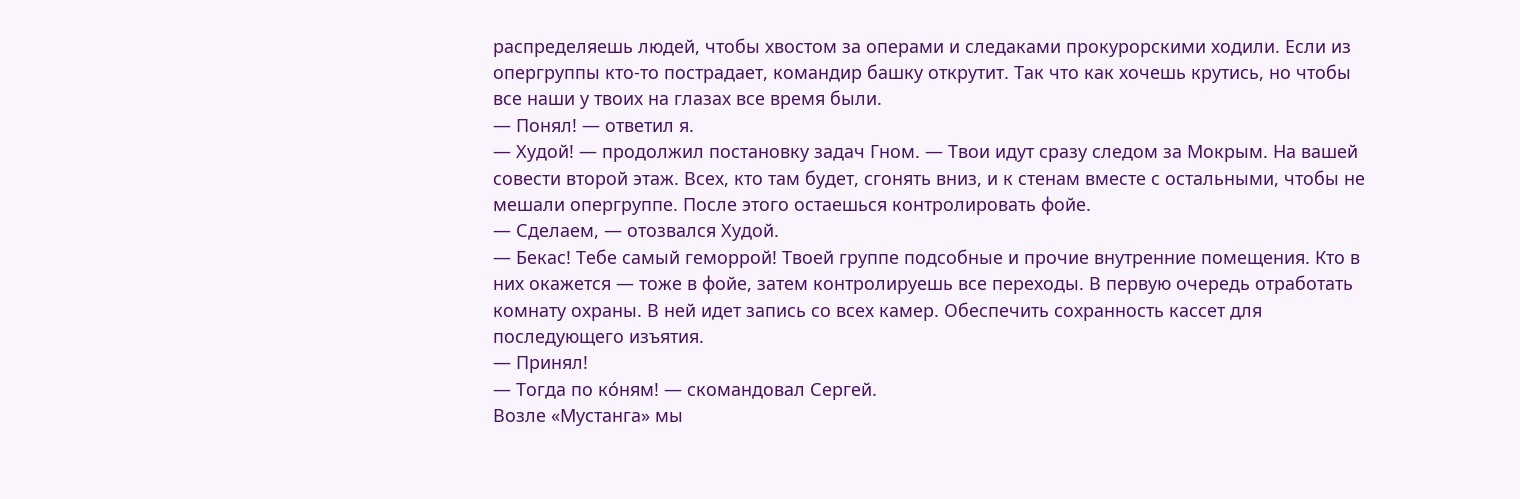распределяешь людей, чтобы хвостом за операми и следаками прокурорскими ходили. Если из опергруппы кто-то пострадает, командир башку открутит. Так что как хочешь крутись, но чтобы все наши у твоих на глазах все время были.
— Понял! — ответил я.
— Худой! — продолжил постановку задач Гном. — Твои идут сразу следом за Мокрым. На вашей совести второй этаж. Всех, кто там будет, сгонять вниз, и к стенам вместе с остальными, чтобы не мешали опергруппе. После этого остаешься контролировать фойе.
— Сделаем, — отозвался Худой.
— Бекас! Тебе самый геморрой! Твоей группе подсобные и прочие внутренние помещения. Кто в них окажется — тоже в фойе, затем контролируешь все переходы. В первую очередь отработать комнату охраны. В ней идет запись со всех камер. Обеспечить сохранность кассет для последующего изъятия.
— Принял!
— Тогда по кóням! — скомандовал Сергей.
Возле «Мустанга» мы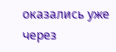оказались уже через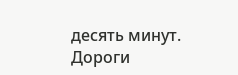десять минут. Дороги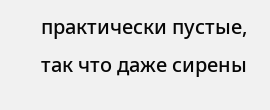практически пустые, так что даже сирены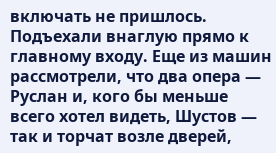включать не пришлось. Подъехали внаглую прямо к главному входу. Еще из машин рассмотрели, что два опера — Руслан и, кого бы меньше всего хотел видеть, Шустов — так и торчат возле дверей,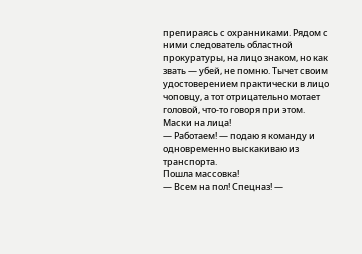препираясь с охранниками. Рядом с ними следователь областной прокуратуры, на лицо знаком, но как звать — убей, не помню. Тычет своим удостоверением практически в лицо чоповцу, а тот отрицательно мотает головой, что-то говоря при этом. Маски на лица!
— Работаем! — подаю я команду и одновременно выскакиваю из транспорта.
Пошла массовка!
— Всем на пол! Спецназ! —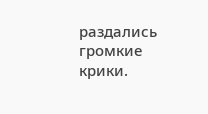раздались громкие крики.